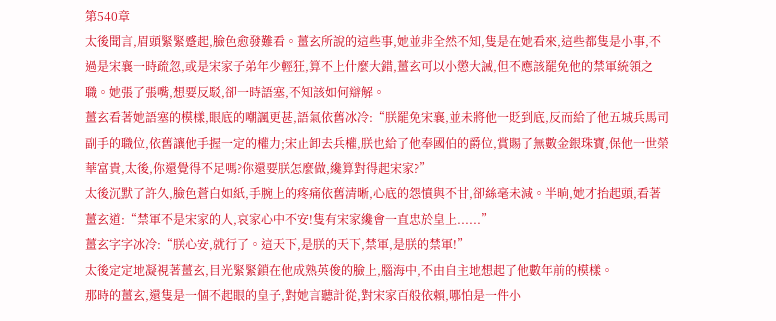第540章
太後聞言,眉頭緊緊蹙起,臉色愈發難看。薑玄所說的這些事,她並非全然不知,隻是在她看來,這些都隻是小事,不過是宋襄一時疏忽,或是宋家子弟年少輕狂,算不上什麼大錯,薑玄可以小懲大誡,但不應該罷免他的禁軍統領之職。她張了張嘴,想要反駁,卻一時語塞,不知該如何辯解。
薑玄看著她語塞的模樣,眼底的嘲諷更甚,語氣依舊冰冷:“朕罷免宋襄,並未將他一貶到底,反而給了他五城兵馬司副手的職位,依舊讓他手握一定的權力;宋止卸去兵權,朕也給了他奉國伯的爵位,賞賜了無數金銀珠寶,保他一世榮華富貴,太後,你還覺得不足嗎?你還要朕怎麼做,纔算對得起宋家?”
太後沉默了許久,臉色蒼白如紙,手腕上的疼痛依舊清晰,心底的怨憤與不甘,卻絲毫未減。半晌,她才抬起頭,看著薑玄道:“禁軍不是宋家的人,哀家心中不安!隻有宋家纔會一直忠於皇上......”
薑玄字字冰冷:“朕心安,就行了。這天下,是朕的天下,禁軍,是朕的禁軍!”
太後定定地凝視著薑玄,目光緊緊鎖在他成熟英俊的臉上,腦海中,不由自主地想起了他數年前的模樣。
那時的薑玄,還隻是一個不起眼的皇子,對她言聽計從,對宋家百般依賴,哪怕是一件小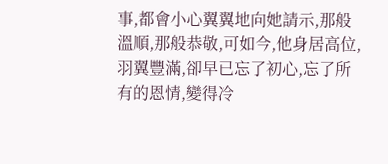事,都會小心翼翼地向她請示,那般溫順,那般恭敬,可如今,他身居高位,羽翼豐滿,卻早已忘了初心,忘了所有的恩情,變得冷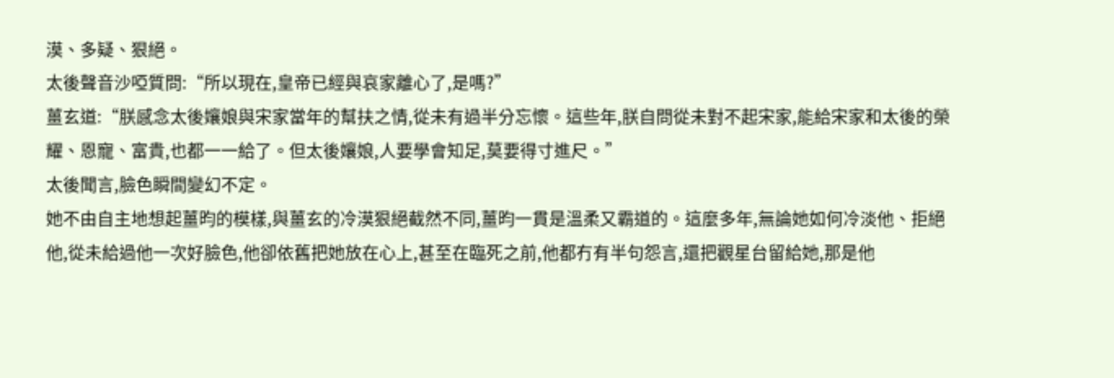漠、多疑、狠絕。
太後聲音沙啞質問:“所以現在,皇帝已經與哀家離心了,是嗎?”
薑玄道:“朕感念太後孃娘與宋家當年的幫扶之情,從未有過半分忘懷。這些年,朕自問從未對不起宋家,能給宋家和太後的榮耀、恩寵、富貴,也都一一給了。但太後孃娘,人要學會知足,莫要得寸進尺。”
太後聞言,臉色瞬間變幻不定。
她不由自主地想起薑昀的模樣,與薑玄的冷漠狠絕截然不同,薑昀一貫是溫柔又霸道的。這麼多年,無論她如何冷淡他、拒絕他,從未給過他一次好臉色,他卻依舊把她放在心上,甚至在臨死之前,他都冇有半句怨言,還把觀星台留給她,那是他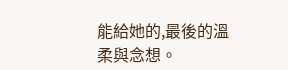能給她的,最後的溫柔與念想。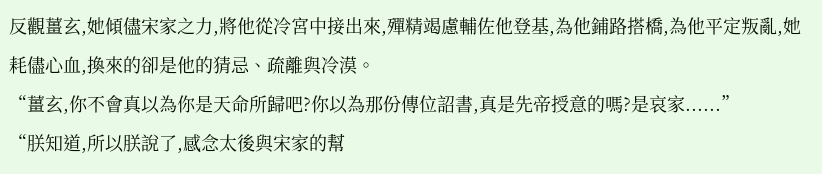反觀薑玄,她傾儘宋家之力,將他從冷宮中接出來,殫精竭慮輔佐他登基,為他鋪路搭橋,為他平定叛亂,她耗儘心血,換來的卻是他的猜忌、疏離與冷漠。
“薑玄,你不會真以為你是天命所歸吧?你以為那份傳位詔書,真是先帝授意的嗎?是哀家......”
“朕知道,所以朕說了,感念太後與宋家的幫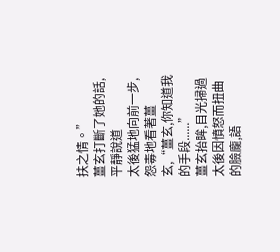扶之情。”
薑玄打斷了她的話,平靜說道
太後猛地向前一步,怨毒地看著薑玄,“薑玄,你知道我的手段......”
薑玄抬眸,目光掃過太後因憤怒而扭曲的臉龐,語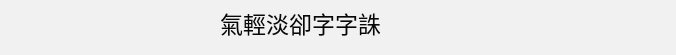氣輕淡卻字字誅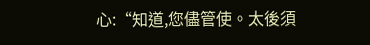心:“知道,您儘管使。太後須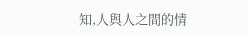知,人與人之間的情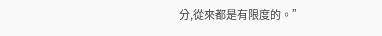分,從來都是有限度的。”